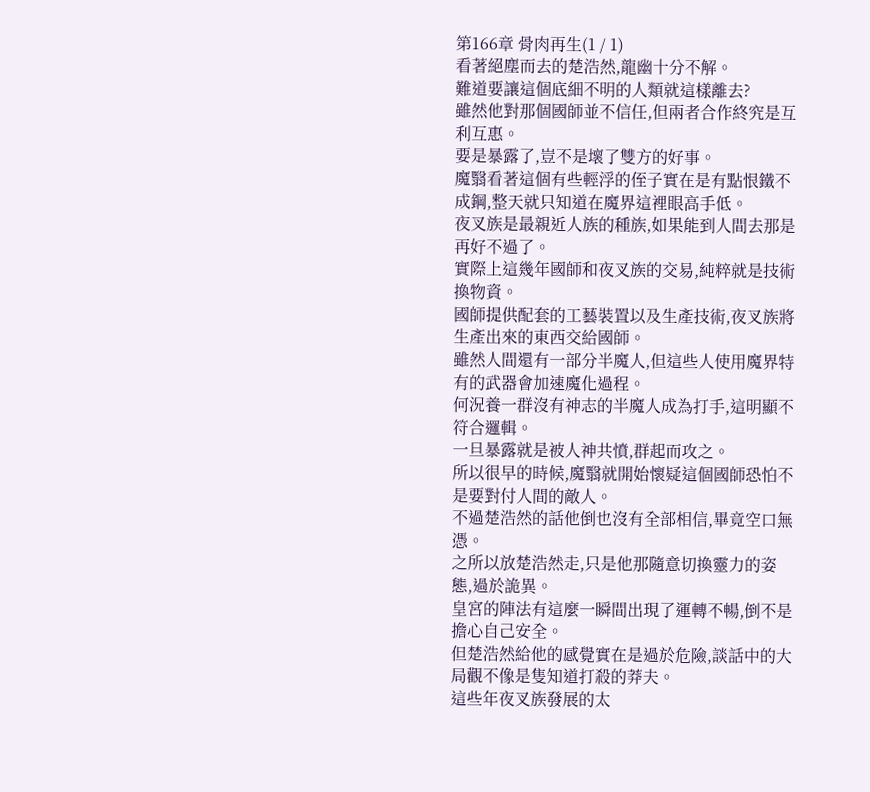第166章 骨肉再生(1 / 1)
看著絕塵而去的楚浩然,龍幽十分不解。
難道要讓這個底細不明的人類就這樣離去?
雖然他對那個國師並不信任,但兩者合作終究是互利互惠。
要是暴露了,豈不是壞了雙方的好事。
魔翳看著這個有些輕浮的侄子實在是有點恨鐵不成鋼,整天就只知道在魔界這裡眼高手低。
夜叉族是最親近人族的種族,如果能到人間去那是再好不過了。
實際上這幾年國師和夜叉族的交易,純粹就是技術換物資。
國師提供配套的工藝裝置以及生產技術,夜叉族將生產出來的東西交給國師。
雖然人間還有一部分半魔人,但這些人使用魔界特有的武器會加速魔化過程。
何況養一群沒有神志的半魔人成為打手,這明顯不符合邏輯。
一旦暴露就是被人神共憤,群起而攻之。
所以很早的時候,魔翳就開始懷疑這個國師恐怕不是要對付人間的敵人。
不過楚浩然的話他倒也沒有全部相信,畢竟空口無憑。
之所以放楚浩然走,只是他那隨意切換靈力的姿態,過於詭異。
皇宮的陣法有這麼一瞬間出現了運轉不暢,倒不是擔心自己安全。
但楚浩然給他的感覺實在是過於危險,談話中的大局觀不像是隻知道打殺的莽夫。
這些年夜叉族發展的太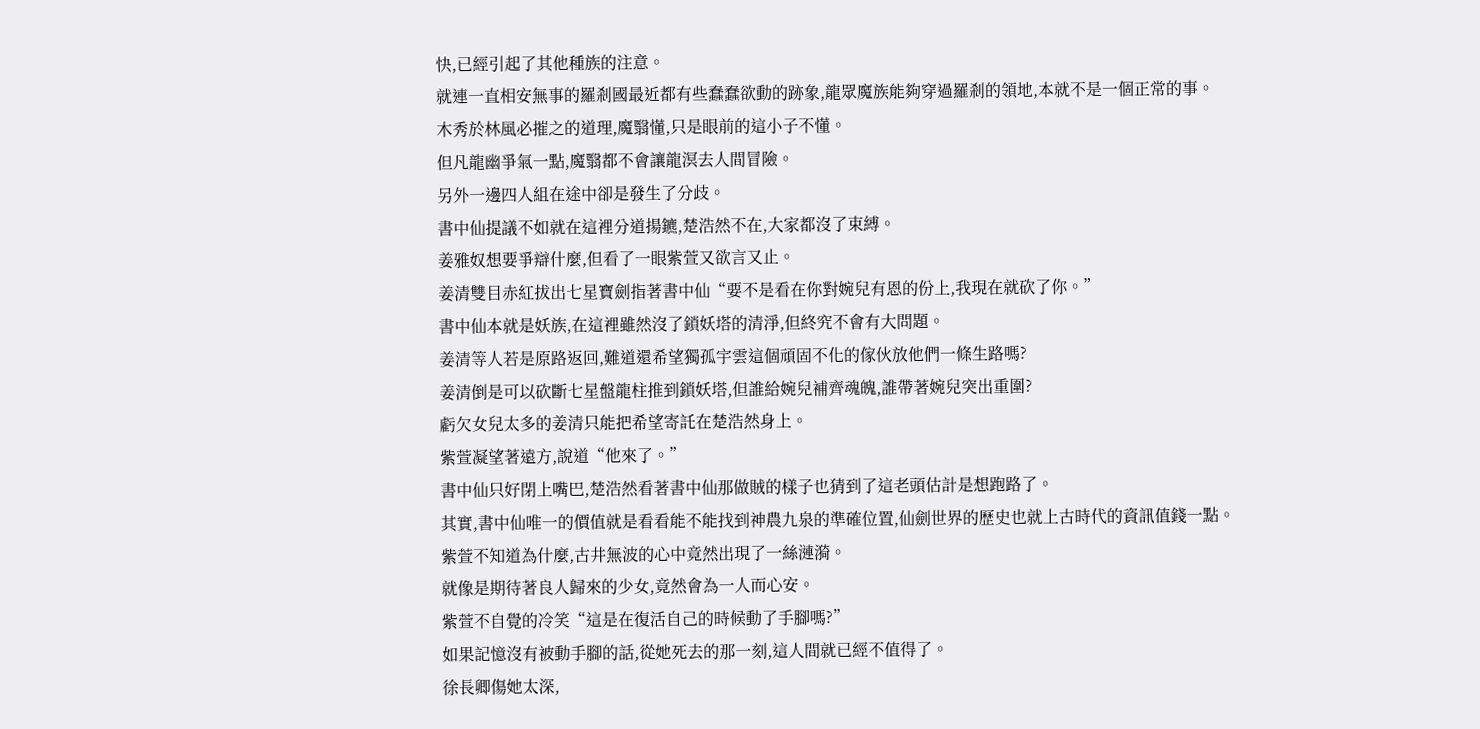快,已經引起了其他種族的注意。
就連一直相安無事的羅剎國最近都有些蠢蠢欲動的跡象,龍眾魔族能夠穿過羅剎的領地,本就不是一個正常的事。
木秀於林風必摧之的道理,魔翳懂,只是眼前的這小子不懂。
但凡龍幽爭氣一點,魔翳都不會讓龍溟去人間冒險。
另外一邊四人組在途中卻是發生了分歧。
書中仙提議不如就在這裡分道揚鑣,楚浩然不在,大家都沒了束縛。
姜雅奴想要爭辯什麼,但看了一眼紫萱又欲言又止。
姜清雙目赤紅拔出七星寶劍指著書中仙“要不是看在你對婉兒有恩的份上,我現在就砍了你。”
書中仙本就是妖族,在這裡雖然沒了鎖妖塔的清淨,但終究不會有大問題。
姜清等人若是原路返回,難道還希望獨孤宇雲這個頑固不化的傢伙放他們一條生路嗎?
姜清倒是可以砍斷七星盤龍柱推到鎖妖塔,但誰給婉兒補齊魂魄,誰帶著婉兒突出重圍?
虧欠女兒太多的姜清只能把希望寄託在楚浩然身上。
紫萱凝望著遠方,說道“他來了。”
書中仙只好閉上嘴巴,楚浩然看著書中仙那做賊的樣子也猜到了這老頭估計是想跑路了。
其實,書中仙唯一的價值就是看看能不能找到神農九泉的準確位置,仙劍世界的歷史也就上古時代的資訊值錢一點。
紫萱不知道為什麼,古井無波的心中竟然出現了一絲漣漪。
就像是期待著良人歸來的少女,竟然會為一人而心安。
紫萱不自覺的冷笑“這是在復活自己的時候動了手腳嗎?”
如果記憶沒有被動手腳的話,從她死去的那一刻,這人間就已經不值得了。
徐長卿傷她太深,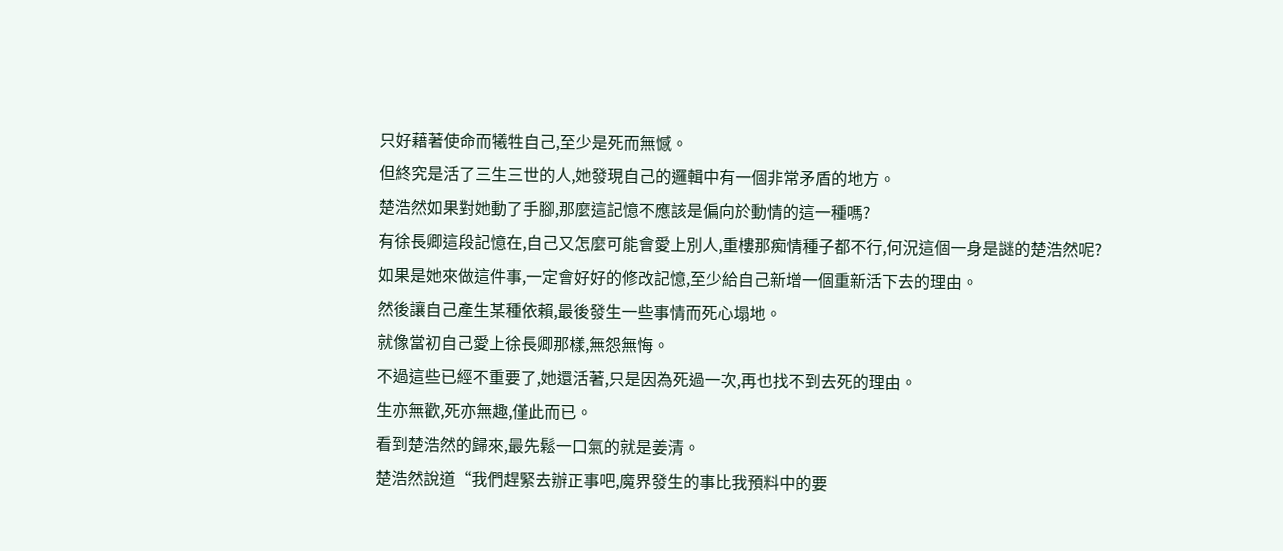只好藉著使命而犧牲自己,至少是死而無憾。
但終究是活了三生三世的人,她發現自己的邏輯中有一個非常矛盾的地方。
楚浩然如果對她動了手腳,那麼這記憶不應該是偏向於動情的這一種嗎?
有徐長卿這段記憶在,自己又怎麼可能會愛上別人,重樓那痴情種子都不行,何況這個一身是謎的楚浩然呢?
如果是她來做這件事,一定會好好的修改記憶,至少給自己新增一個重新活下去的理由。
然後讓自己產生某種依賴,最後發生一些事情而死心塌地。
就像當初自己愛上徐長卿那樣,無怨無悔。
不過這些已經不重要了,她還活著,只是因為死過一次,再也找不到去死的理由。
生亦無歡,死亦無趣,僅此而已。
看到楚浩然的歸來,最先鬆一口氣的就是姜清。
楚浩然說道“我們趕緊去辦正事吧,魔界發生的事比我預料中的要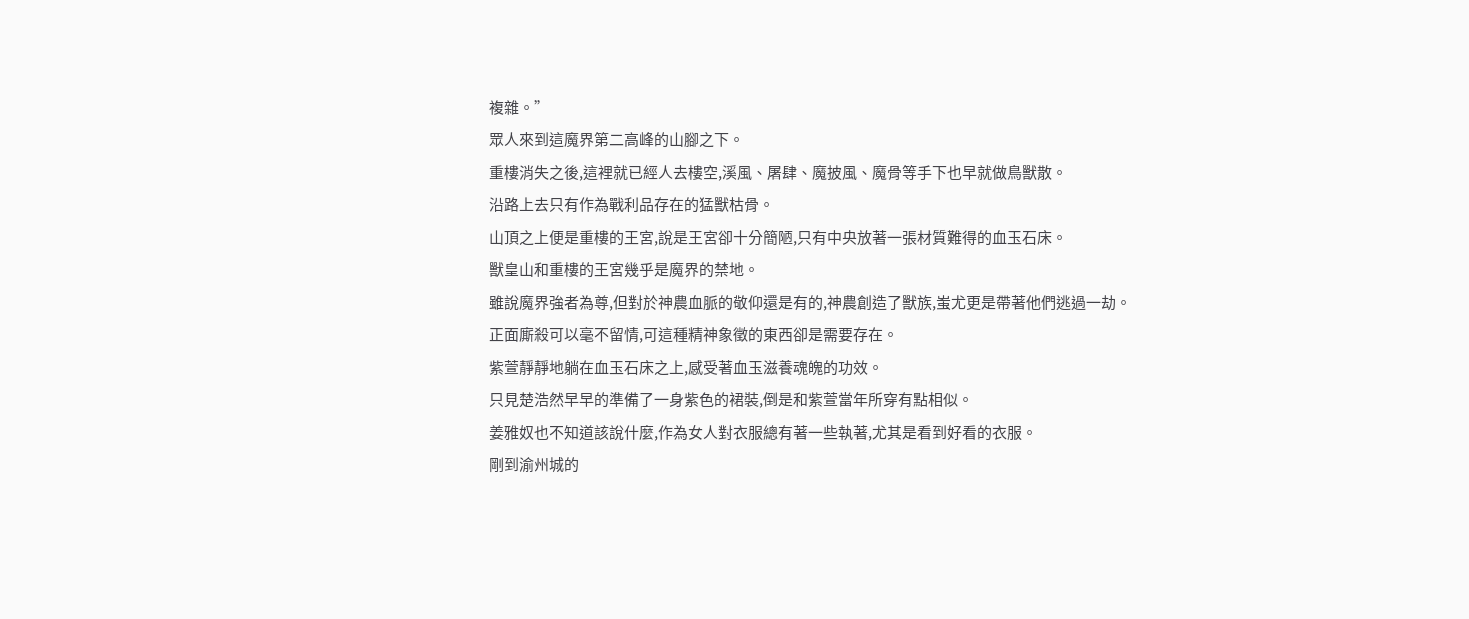複雜。”
眾人來到這魔界第二高峰的山腳之下。
重樓消失之後,這裡就已經人去樓空,溪風、屠肆、魔披風、魔骨等手下也早就做鳥獸散。
沿路上去只有作為戰利品存在的猛獸枯骨。
山頂之上便是重樓的王宮,說是王宮卻十分簡陋,只有中央放著一張材質難得的血玉石床。
獸皇山和重樓的王宮幾乎是魔界的禁地。
雖說魔界強者為尊,但對於神農血脈的敬仰還是有的,神農創造了獸族,蚩尤更是帶著他們逃過一劫。
正面廝殺可以毫不留情,可這種精神象徵的東西卻是需要存在。
紫萱靜靜地躺在血玉石床之上,感受著血玉滋養魂魄的功效。
只見楚浩然早早的準備了一身紫色的裙裝,倒是和紫萱當年所穿有點相似。
姜雅奴也不知道該說什麼,作為女人對衣服總有著一些執著,尤其是看到好看的衣服。
剛到渝州城的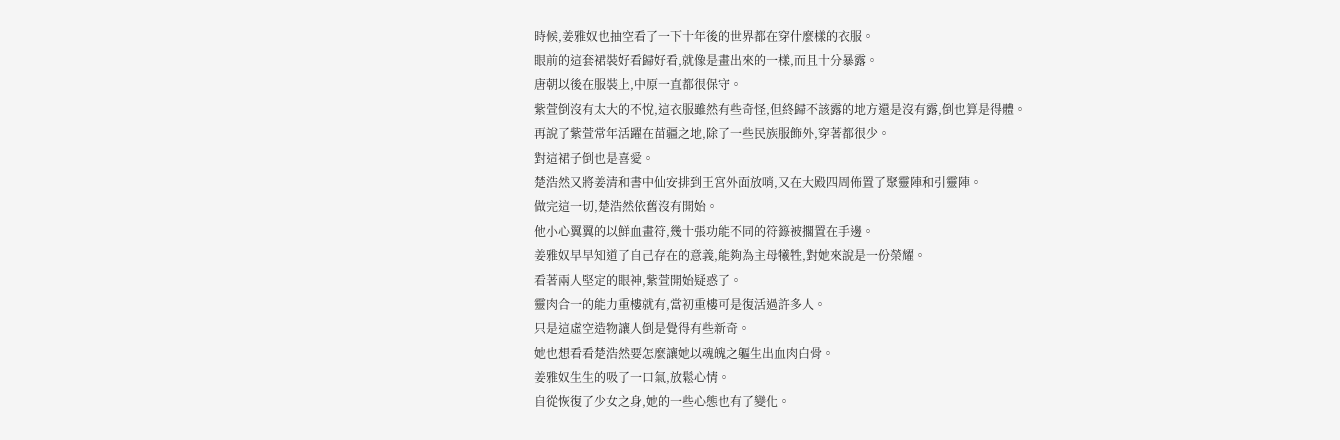時候,姜雅奴也抽空看了一下十年後的世界都在穿什麼樣的衣服。
眼前的這套裙裝好看歸好看,就像是畫出來的一樣,而且十分暴露。
唐朝以後在服裝上,中原一直都很保守。
紫萱倒沒有太大的不悅,這衣服雖然有些奇怪,但終歸不該露的地方還是沒有露,倒也算是得體。
再說了紫萱常年活躍在苗疆之地,除了一些民族服飾外,穿著都很少。
對這裙子倒也是喜愛。
楚浩然又將姜清和書中仙安排到王宮外面放哨,又在大殿四周佈置了聚靈陣和引靈陣。
做完這一切,楚浩然依舊沒有開始。
他小心翼翼的以鮮血畫符,幾十張功能不同的符籙被擱置在手邊。
姜雅奴早早知道了自己存在的意義,能夠為主母犧牲,對她來說是一份榮耀。
看著兩人堅定的眼神,紫萱開始疑惑了。
靈肉合一的能力重樓就有,當初重樓可是復活過許多人。
只是這虛空造物讓人倒是覺得有些新奇。
她也想看看楚浩然要怎麼讓她以魂魄之軀生出血肉白骨。
姜雅奴生生的吸了一口氣,放鬆心情。
自從恢復了少女之身,她的一些心態也有了變化。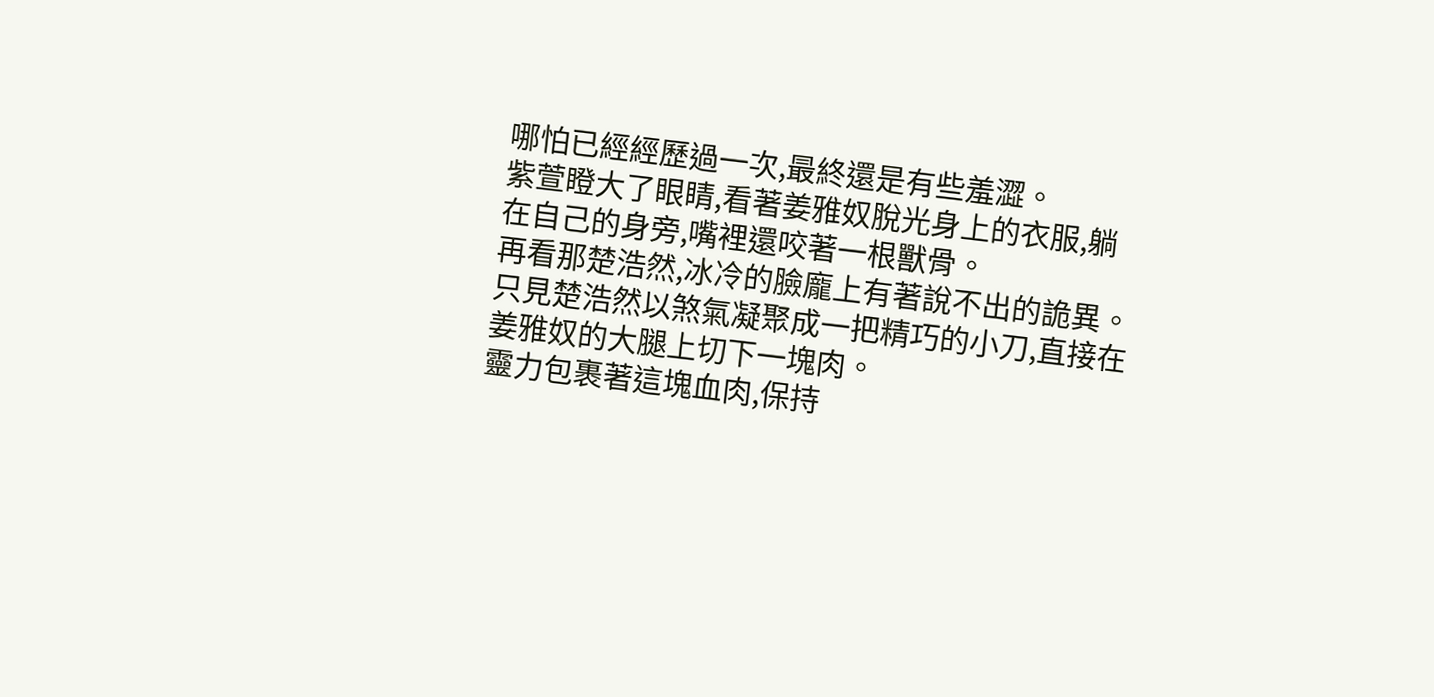哪怕已經經歷過一次,最終還是有些羞澀。
紫萱瞪大了眼睛,看著姜雅奴脫光身上的衣服,躺在自己的身旁,嘴裡還咬著一根獸骨。
再看那楚浩然,冰冷的臉龐上有著說不出的詭異。
只見楚浩然以煞氣凝聚成一把精巧的小刀,直接在姜雅奴的大腿上切下一塊肉。
靈力包裹著這塊血肉,保持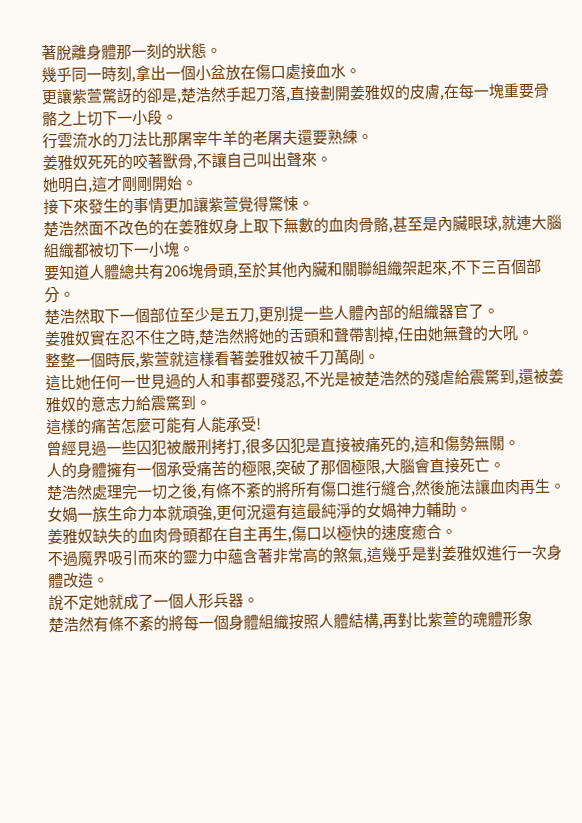著脫離身體那一刻的狀態。
幾乎同一時刻,拿出一個小盆放在傷口處接血水。
更讓紫萱驚訝的卻是,楚浩然手起刀落,直接劃開姜雅奴的皮膚,在每一塊重要骨骼之上切下一小段。
行雲流水的刀法比那屠宰牛羊的老屠夫還要熟練。
姜雅奴死死的咬著獸骨,不讓自己叫出聲來。
她明白,這才剛剛開始。
接下來發生的事情更加讓紫萱覺得驚悚。
楚浩然面不改色的在姜雅奴身上取下無數的血肉骨骼,甚至是內臟眼球,就連大腦組織都被切下一小塊。
要知道人體總共有206塊骨頭,至於其他內臟和關聯組織架起來,不下三百個部分。
楚浩然取下一個部位至少是五刀,更別提一些人體內部的組織器官了。
姜雅奴實在忍不住之時,楚浩然將她的舌頭和聲帶割掉,任由她無聲的大吼。
整整一個時辰,紫萱就這樣看著姜雅奴被千刀萬剮。
這比她任何一世見過的人和事都要殘忍,不光是被楚浩然的殘虐給震驚到,還被姜雅奴的意志力給震驚到。
這樣的痛苦怎麼可能有人能承受!
曾經見過一些囚犯被嚴刑拷打,很多囚犯是直接被痛死的,這和傷勢無關。
人的身體擁有一個承受痛苦的極限,突破了那個極限,大腦會直接死亡。
楚浩然處理完一切之後,有條不紊的將所有傷口進行縫合,然後施法讓血肉再生。
女媧一族生命力本就頑強,更何況還有這最純淨的女媧神力輔助。
姜雅奴缺失的血肉骨頭都在自主再生,傷口以極快的速度癒合。
不過魔界吸引而來的靈力中蘊含著非常高的煞氣,這幾乎是對姜雅奴進行一次身體改造。
說不定她就成了一個人形兵器。
楚浩然有條不紊的將每一個身體組織按照人體結構,再對比紫萱的魂體形象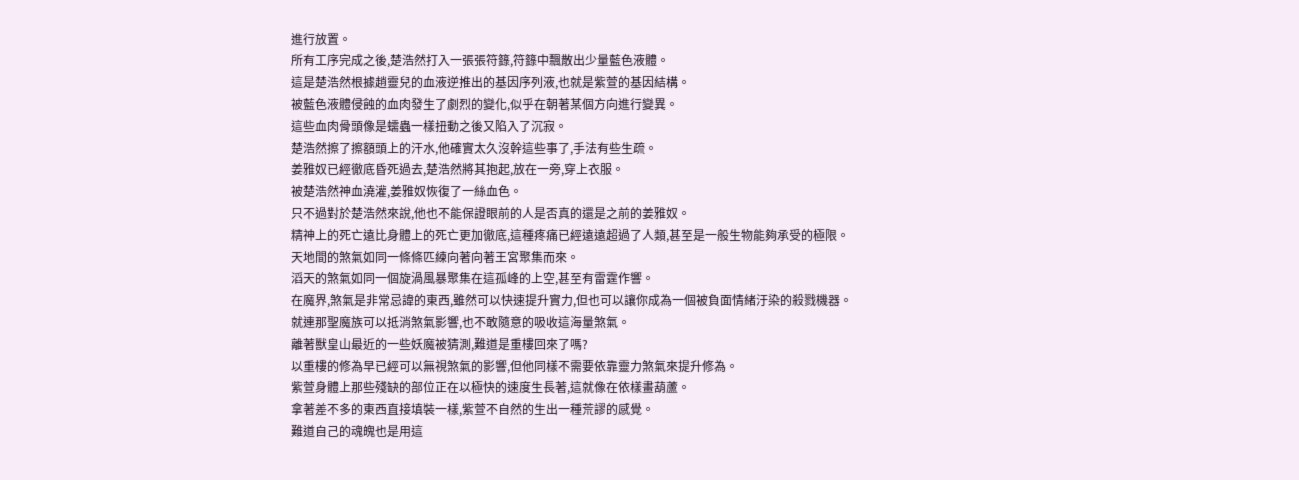進行放置。
所有工序完成之後,楚浩然打入一張張符籙,符籙中飄散出少量藍色液體。
這是楚浩然根據趙靈兒的血液逆推出的基因序列液,也就是紫萱的基因結構。
被藍色液體侵蝕的血肉發生了劇烈的變化,似乎在朝著某個方向進行變異。
這些血肉骨頭像是蠕蟲一樣扭動之後又陷入了沉寂。
楚浩然擦了擦額頭上的汗水,他確實太久沒幹這些事了,手法有些生疏。
姜雅奴已經徹底昏死過去,楚浩然將其抱起,放在一旁,穿上衣服。
被楚浩然神血澆灌,姜雅奴恢復了一絲血色。
只不過對於楚浩然來說,他也不能保證眼前的人是否真的還是之前的姜雅奴。
精神上的死亡遠比身體上的死亡更加徹底,這種疼痛已經遠遠超過了人類,甚至是一般生物能夠承受的極限。
天地間的煞氣如同一條條匹練向著向著王宮聚集而來。
滔天的煞氣如同一個旋渦風暴聚集在這孤峰的上空,甚至有雷霆作響。
在魔界,煞氣是非常忌諱的東西,雖然可以快速提升實力,但也可以讓你成為一個被負面情緒汙染的殺戮機器。
就連那聖魔族可以抵消煞氣影響,也不敢隨意的吸收這海量煞氣。
離著獸皇山最近的一些妖魔被猜測,難道是重樓回來了嗎?
以重樓的修為早已經可以無視煞氣的影響,但他同樣不需要依靠靈力煞氣來提升修為。
紫萱身體上那些殘缺的部位正在以極快的速度生長著,這就像在依樣畫葫蘆。
拿著差不多的東西直接填裝一樣,紫萱不自然的生出一種荒謬的感覺。
難道自己的魂魄也是用這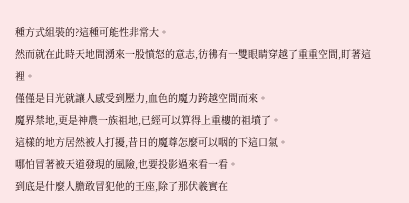種方式組裝的?這種可能性非常大。
然而就在此時天地間湧來一股憤怒的意志,彷彿有一雙眼睛穿越了重重空間,盯著這裡。
僅僅是目光就讓人感受到壓力,血色的魔力跨越空間而來。
魔界禁地,更是神農一族祖地,已經可以算得上重樓的祖墳了。
這樣的地方居然被人打擾,昔日的魔尊怎麼可以咽的下這口氣。
哪怕冒著被天道發現的風險,也要投影過來看一看。
到底是什麼人膽敢冒犯他的王座,除了那伏羲實在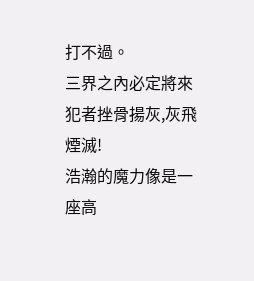打不過。
三界之內必定將來犯者挫骨揚灰,灰飛煙滅!
浩瀚的魔力像是一座高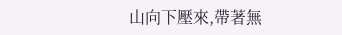山向下壓來,帶著無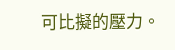可比擬的壓力。